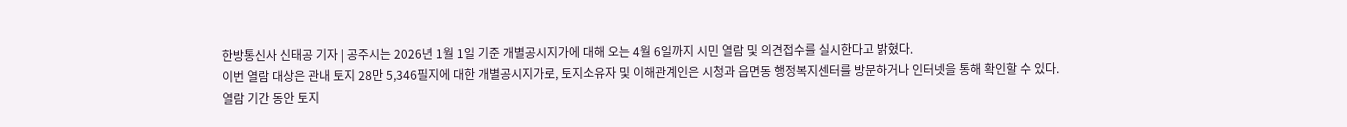한방통신사 신태공 기자 | 공주시는 2026년 1월 1일 기준 개별공시지가에 대해 오는 4월 6일까지 시민 열람 및 의견접수를 실시한다고 밝혔다.
이번 열람 대상은 관내 토지 28만 5,346필지에 대한 개별공시지가로, 토지소유자 및 이해관계인은 시청과 읍면동 행정복지센터를 방문하거나 인터넷을 통해 확인할 수 있다.
열람 기간 동안 토지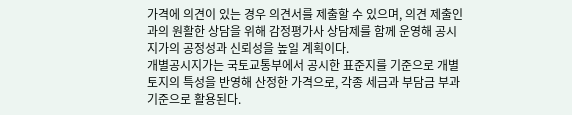가격에 의견이 있는 경우 의견서를 제출할 수 있으며, 의견 제출인과의 원활한 상담을 위해 감정평가사 상담제를 함께 운영해 공시지가의 공정성과 신뢰성을 높일 계획이다.
개별공시지가는 국토교통부에서 공시한 표준지를 기준으로 개별 토지의 특성을 반영해 산정한 가격으로, 각종 세금과 부담금 부과 기준으로 활용된다.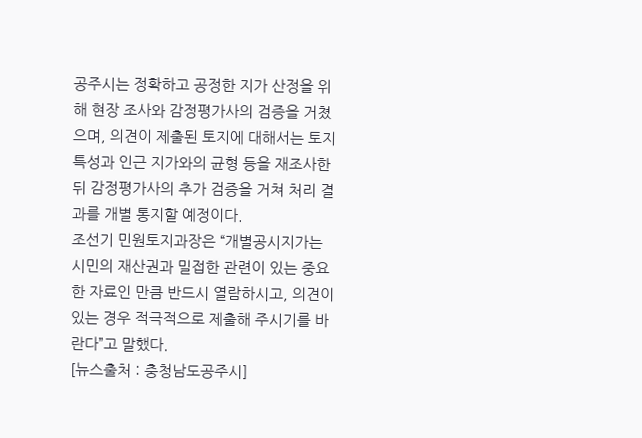공주시는 정확하고 공정한 지가 산정을 위해 현장 조사와 감정평가사의 검증을 거쳤으며, 의견이 제출된 토지에 대해서는 토지 특성과 인근 지가와의 균형 등을 재조사한 뒤 감정평가사의 추가 검증을 거쳐 처리 결과를 개별 통지할 예정이다.
조선기 민원토지과장은 “개별공시지가는 시민의 재산권과 밀접한 관련이 있는 중요한 자료인 만큼 반드시 열람하시고, 의견이 있는 경우 적극적으로 제출해 주시기를 바란다”고 말했다.
[뉴스출처 : 충청남도공주시]